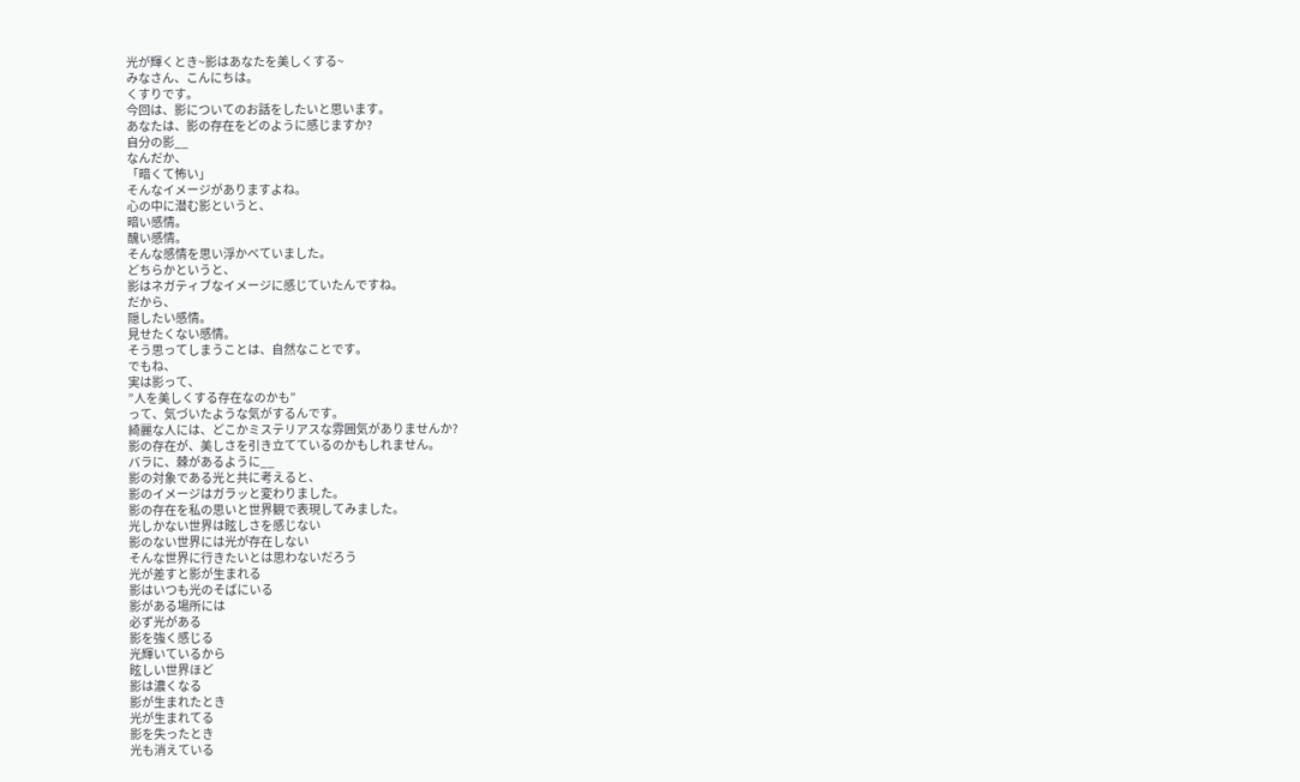光が輝くとき~影はあなたを美しくする~
みなさん、こんにちは。
くすりです。
今回は、影についてのお話をしたいと思います。
あなたは、影の存在をどのように感じますか?
自分の影__
なんだか、
「暗くて怖い」
そんなイメージがありますよね。
心の中に潜む影というと、
暗い感情。
醜い感情。
そんな感情を思い浮かべていました。
どちらかというと、
影はネガティブなイメージに感じていたんですね。
だから、
隠したい感情。
見せたくない感情。
そう思ってしまうことは、自然なことです。
でもね、
実は影って、
”人を美しくする存在なのかも”
って、気づいたような気がするんです。
綺麗な人には、どこかミステリアスな雰囲気がありませんか?
影の存在が、美しさを引き立てているのかもしれません。
バラに、棘があるように__
影の対象である光と共に考えると、
影のイメージはガラッと変わりました。
影の存在を私の思いと世界観で表現してみました。
光しかない世界は眩しさを感じない
影のない世界には光が存在しない
そんな世界に行きたいとは思わないだろう
光が差すと影が生まれる
影はいつも光のそばにいる
影がある場所には
必ず光がある
影を強く感じる
光輝いているから
眩しい世界ほど
影は濃くなる
影が生まれたとき
光が生まれてる
影を失ったとき
光も消えている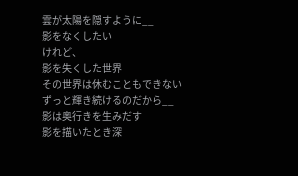雲が太陽を隠すように__
影をなくしたい
けれど、
影を失くした世界
その世界は休むこともできない
ずっと輝き続けるのだから__
影は奥行きを生みだす
影を描いたとき深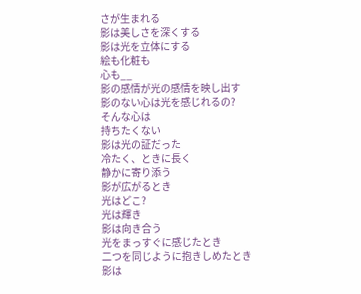さが生まれる
影は美しさを深くする
影は光を立体にする
絵も化粧も
心も__
影の感情が光の感情を映し出す
影のない心は光を感じれるの?
そんな心は
持ちたくない
影は光の証だった
冷たく、ときに長く
静かに寄り添う
影が広がるとき
光はどこ?
光は輝き
影は向き合う
光をまっすぐに感じたとき
二つを同じように抱きしめたとき
影は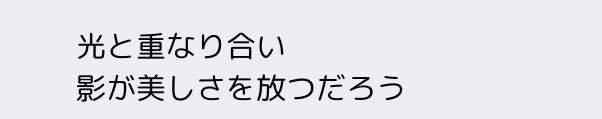光と重なり合い
影が美しさを放つだろう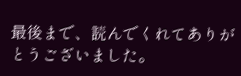最後まで、読んでくれてありがとうございました。